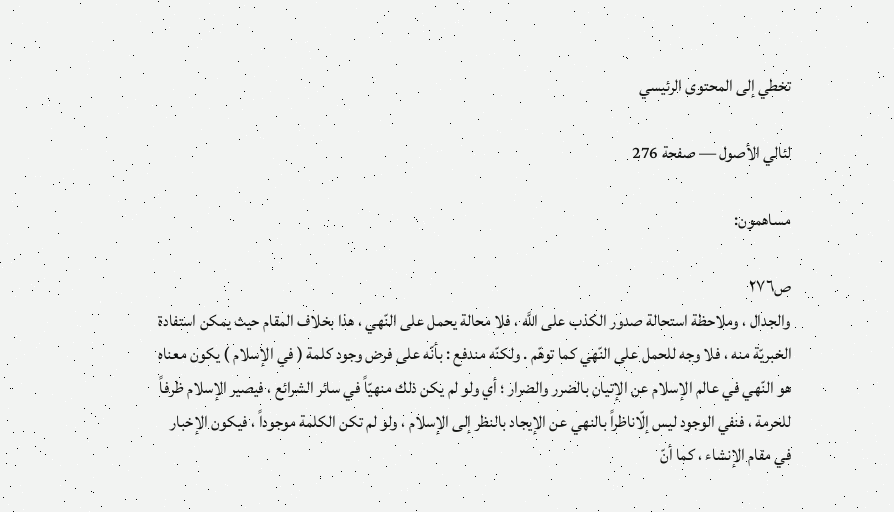تخطي إلى المحتوى الرئيسي

لئالي الأصول — صفحة 276

مساهمون:

ص٢٧٦
والجدال ، وملاحظة استحالة صدور الكذب على اللَّه ، فلا محالة يحمل على النّهي ، هذا بخلاف المقام حيث يمكن استفادة الخبريّة منه ، فلا وجه للحمل على النّهي كما توهّم . ولكنّه مندفع : بأنّه على فرض وجود كلمة ( في الإسلام ) يكون معناه هو النّهي في عالم الإسلام عن الإتيان بالضرر والضرار ؛ أي ولو لم يكن ذلك منهيّاً في سائر الشرائع ، فيصير الإسلام ظرفاً للحرمة ، فنفي الوجود ليس إلّاناظراً بالنهي عن الإيجاد بالنظر إلى الإسلام ، ولو لم تكن الكلمة موجوداً ، فيكون الإخبار في مقام الإنشاء ، كما أنّ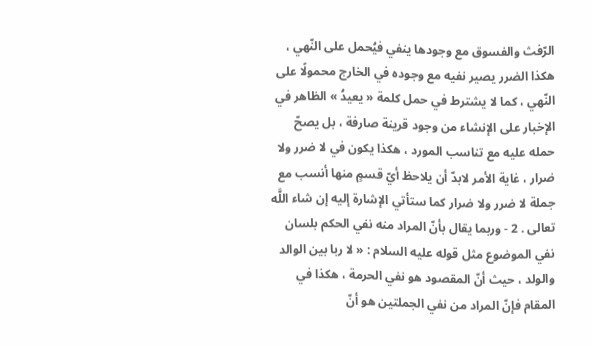الرّفث والفسوق مع وجودها ينفي فيُحمل على النّهي ، هكذا الضرر يصير نفيه مع وجوده في الخارج محمولًا على النّهي ، كما لا يشترط في حمل كلمة « يعيدُ » الظاهر في الإخبار على الإنشاء من وجود قرينة صارفة ، بل يصحّ حمله عليه مع تناسب المورد ، هكذا يكون في لا ضرر ولا ضرار ، غاية الأمر لابدّ أن يلاحظ أيّ قسمٍ منها أنسب مع جملة لا ضرر ولا ضرار كما ستأتي الإشارة إليه إن شاء اللَّه تعالى . 2 - وربما يقال بأنّ المراد منه نفي الحكم بلسان نفي الموضوع مثل قوله عليه السلام : « لا ربا بين الوالد والولد ، حيث أنّ المقصود هو نفي الحرمة ، هكذا في المقام فإنّ المراد من نفي الجملتين هو أنّ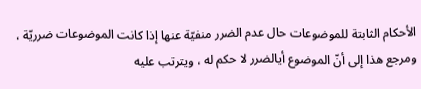الأحكام الثابتة للموضوعات حال عدم الضرر منفيّة عنها إذا كانت الموضوعات ضرريّة ، ومرجع هذا إلى أنّ الموضوع أيالضرر لا حكم له ، ويترتب عليه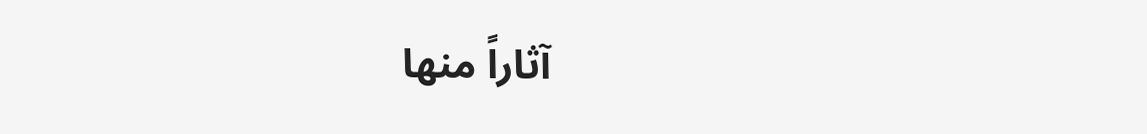آثاراً منها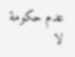عدم حكومة لا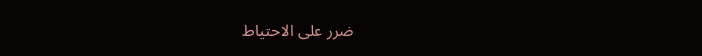ضرر على الاحتياط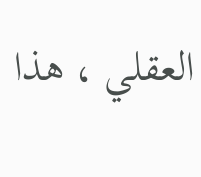العقلي ، هذا